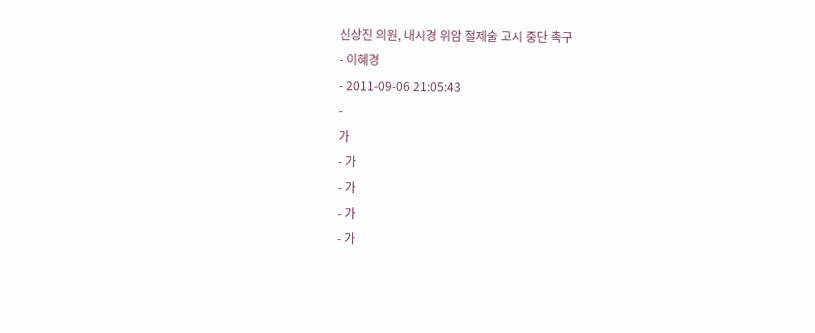신상진 의원, 내시경 위암 절제술 고시 중단 촉구
- 이혜경
- 2011-09-06 21:05:43
-
가
- 가
- 가
- 가
- 가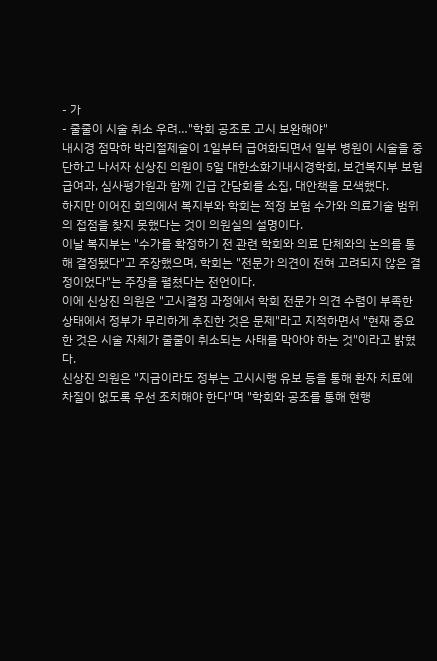- 가
- 줄줄이 시술 취소 우려…"학회 공조로 고시 보완해야"
내시경 점막하 박리절제술이 1일부터 급여화되면서 일부 병원이 시술을 중단하고 나서자 신상진 의원이 5일 대한소화기내시경학회, 보건복지부 보험급여과, 심사평가원과 함께 긴급 간담회를 소집, 대안책을 모색했다.
하지만 이어진 회의에서 복지부와 학회는 적정 보험 수가와 의료기술 범위의 접점을 찾지 못했다는 것이 의원실의 설명이다.
이날 복지부는 "수가를 확정하기 전 관련 학회와 의료 단체와의 논의를 통해 결정됐다"고 주장했으며, 학회는 "전문가 의견이 전혀 고려되지 않은 결정이었다"는 주장을 펼쳤다는 전언이다.
이에 신상진 의원은 "고시결정 과정에서 학회 전문가 의견 수렴이 부족한 상태에서 정부가 무리하게 추진한 것은 문제"라고 지적하면서 "현재 중요한 것은 시술 자체가 줄줄이 취소되는 사태를 막아야 하는 것"이라고 밝혔다.
신상진 의원은 "지금이라도 정부는 고시시행 유보 등을 통해 환자 치료에 차질이 없도록 우선 조치해야 한다"며 "학회와 공조를 통해 현행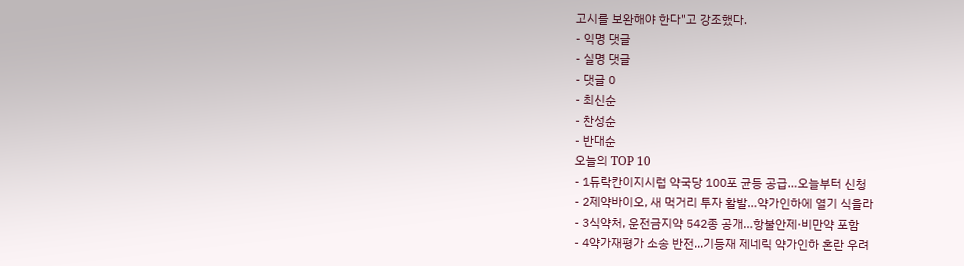고시를 보완해야 한다"고 강조했다.
- 익명 댓글
- 실명 댓글
- 댓글 0
- 최신순
- 찬성순
- 반대순
오늘의 TOP 10
- 1듀락칸이지시럽 약국당 100포 균등 공급…오늘부터 신청
- 2제약바이오, 새 먹거리 투자 활발…약가인하에 열기 식을라
- 3식약처, 운전금지약 542종 공개…항불안제·비만약 포함
- 4약가재평가 소송 반전...기등재 제네릭 약가인하 혼란 우려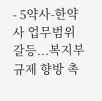- 5약사-한약사 업무범위 갈등...복지부 규제 향방 촉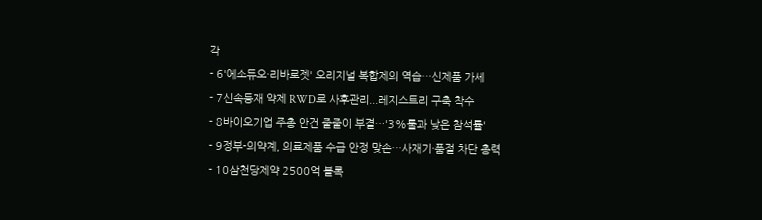각
- 6'에소듀오·리바로젯' 오리지널 복합제의 역습…신제품 가세
- 7신속등재 약제 RWD로 사후관리...레지스트리 구축 착수
- 8바이오기업 주총 안건 줄줄이 부결…'3%룰과 낮은 참석률'
- 9정부-의약계, 의료제품 수급 안정 맞손…사재기·품절 차단 총력
- 10삼천당제약 2500억 블록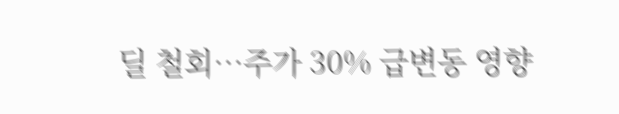딜 철회…주가 30% 급변동 영향